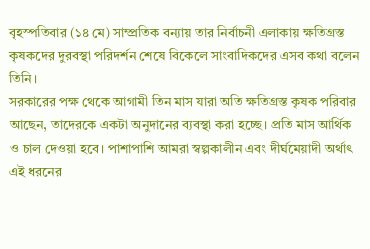বৃহস্পতিবার (১৪ মে) সাম্প্রতিক বন্যায় তার নির্বাচনী এলাকায় ক্ষতিগ্রস্ত কৃষকদের দুরবস্থা পরিদর্শন শেষে বিকেলে সাংবাদিকদের এসব কথা বলেন তিনি।
সরকারের পক্ষ থেকে আগামী তিন মাস যারা অতি ক্ষতিগ্রস্ত কৃষক পরিবার আছেন, তাদেরকে একটা অনুদানের ব্যবস্থা করা হচ্ছে। প্রতি মাস আর্থিক ও চাল দেওয়া হবে। পাশাপাশি আমরা স্বল্পকালীন এবং দীর্ঘমেয়াদী অর্থাৎ এই ধরনের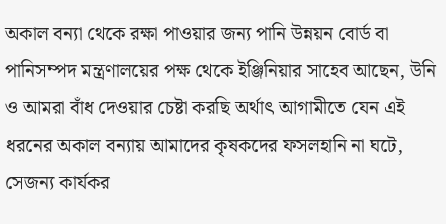অকাল বন্যা থেকে রক্ষা পাওয়ার জন্য পানি উন্নয়ন বোর্ড বা পানিসম্পদ মন্ত্রণালয়ের পক্ষ থেকে ইঞ্জিনিয়ার সাহেব আছেন, উনি ও আমরা বাঁধ দেওয়ার চেষ্টা করছি অর্থাৎ আগামীতে যেন এই ধরনের অকাল বন্যায় আমাদের কৃষকদের ফসলহানি না ঘটে, সেজন্য কার্যকর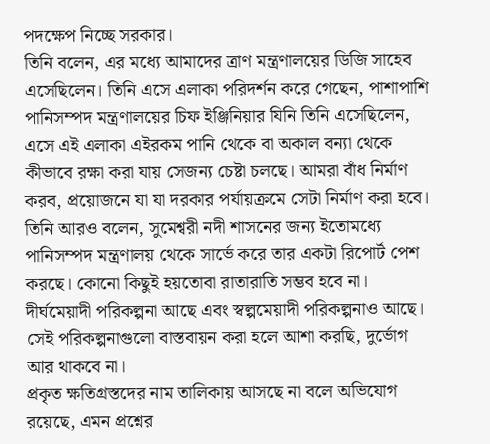পদক্ষেপ নিচ্ছে সরকার।
তিনি বলেন, এর মধ্যে আমাদের ত্রাণ মন্ত্রণালয়ের ডিজি সাহেব এসেছিলেন। তিনি এসে এলাকা পরিদর্শন করে গেছেন, পাশাপাশি পানিসম্পদ মন্ত্রণালয়ের চিফ ইঞ্জিনিয়ার যিনি তিনি এসেছিলেন, এসে এই এলাকা এইরকম পানি থেকে বা অকাল বন্যা থেকে কীভাবে রক্ষা করা যায় সেজন্য চেষ্টা চলছে। আমরা বাঁধ নির্মাণ করব, প্রয়োজনে যা যা দরকার পর্যায়ক্রমে সেটা নির্মাণ করা হবে।
তিনি আরও বলেন, সুমেশ্বরী নদী শাসনের জন্য ইতোমধ্যে পানিসম্পদ মন্ত্রণালয় থেকে সার্ভে করে তার একটা রিপোর্ট পেশ করছে। কোনো কিছুই হয়তোবা রাতারাতি সম্ভব হবে না। দীর্ঘমেয়াদী পরিকল্পনা আছে এবং স্বল্পমেয়াদী পরিকল্পনাও আছে। সেই পরিকল্পনাগুলো বাস্তবায়ন করা হলে আশা করছি, দুর্ভোগ আর থাকবে না।
প্রকৃত ক্ষতিগ্রস্তদের নাম তালিকায় আসছে না বলে অভিযোগ রয়েছে, এমন প্রশ্নের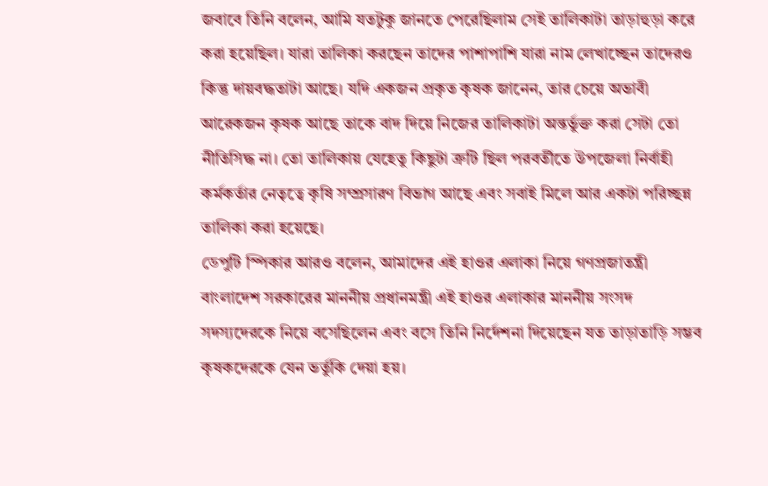জবাবে তিনি বলেন, আমি যতটুকু জানতে পেরেছিলাম সেই তালিকাটা তাড়াহুড়া করে করা হয়েছিল। যারা তালিকা করছেন তাদের পাশাপাশি যারা নাম লেখাচ্ছেন তাদেরও কিন্তু দায়বদ্ধতাটা আছে। যদি একজন প্রকৃত কৃষক জানেন, তার চেয়ে অভাবী আরেকজন কৃষক আছে তাকে বাদ দিয়ে নিজের তালিকাটা অন্তর্ভুক্ত করা সেটা তো নীতিসিদ্ধ না। তো তালিকায় যেহেতু কিছুটা ত্রুটি ছিল পরবর্তীতে উপজেলা নির্বাহী কর্মকর্তার নেতৃত্বে কৃষি সম্প্রসারণ বিভাগ আছে এবং সবাই মিলে আর একটা পরিচ্ছন্ন তালিকা করা হয়েছে।
ডেপুটি স্পিকার আরও বলেন, আমাদের এই হাওর এলাকা নিয়ে গণপ্রজাতন্ত্রী বাংলাদেশ সরকারের মাননীয় প্রধানমন্ত্রী এই হাওর এলাকার মাননীয় সংসদ সদস্যদেরকে নিয়ে বসেছিলেন এবং বসে তিনি নির্দেশনা দিয়েছেন যত তাড়াতাড়ি সম্ভব কৃষকদেরকে যেন ভর্তুকি দেয়া হয়।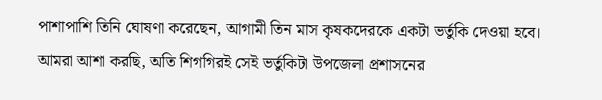পাশাপাশি তিনি ঘোষণা করেছেন, আগামী তিন মাস কৃষকদেরকে একটা ভর্তুকি দেওয়া হবে। আমরা আশা করছি, অতি শিগগিরই সেই ভর্তুকিটা উপজেলা প্রশাসনের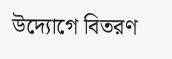উদ্যোগে বিতরণ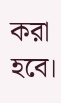করা হবে।